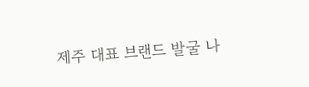제주 대표 브랜드 발굴 나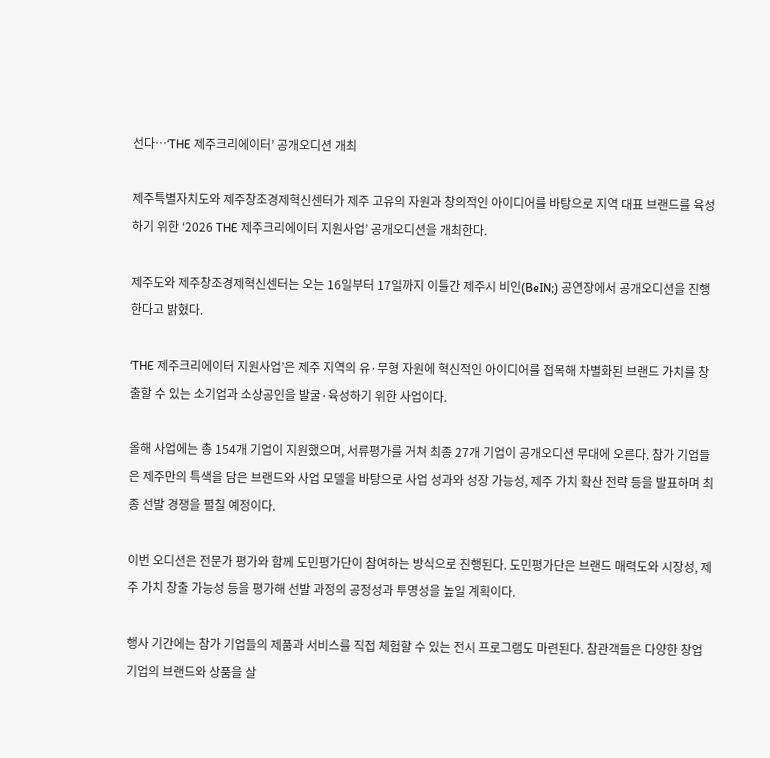선다…‘THE 제주크리에이터’ 공개오디션 개최

제주특별자치도와 제주창조경제혁신센터가 제주 고유의 자원과 창의적인 아이디어를 바탕으로 지역 대표 브랜드를 육성하기 위한 ‘2026 THE 제주크리에이터 지원사업’ 공개오디션을 개최한다.

제주도와 제주창조경제혁신센터는 오는 16일부터 17일까지 이틀간 제주시 비인(BeIN;) 공연장에서 공개오디션을 진행한다고 밝혔다.

‘THE 제주크리에이터 지원사업’은 제주 지역의 유·무형 자원에 혁신적인 아이디어를 접목해 차별화된 브랜드 가치를 창출할 수 있는 소기업과 소상공인을 발굴·육성하기 위한 사업이다.

올해 사업에는 총 154개 기업이 지원했으며, 서류평가를 거쳐 최종 27개 기업이 공개오디션 무대에 오른다. 참가 기업들은 제주만의 특색을 담은 브랜드와 사업 모델을 바탕으로 사업 성과와 성장 가능성, 제주 가치 확산 전략 등을 발표하며 최종 선발 경쟁을 펼칠 예정이다.

이번 오디션은 전문가 평가와 함께 도민평가단이 참여하는 방식으로 진행된다. 도민평가단은 브랜드 매력도와 시장성, 제주 가치 창출 가능성 등을 평가해 선발 과정의 공정성과 투명성을 높일 계획이다.

행사 기간에는 참가 기업들의 제품과 서비스를 직접 체험할 수 있는 전시 프로그램도 마련된다. 참관객들은 다양한 창업기업의 브랜드와 상품을 살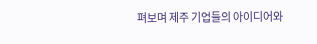펴보며 제주 기업들의 아이디어와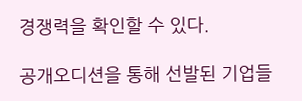경쟁력을 확인할 수 있다.

공개오디션을 통해 선발된 기업들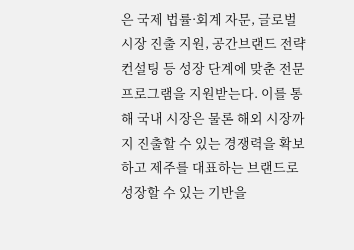은 국제 법률·회계 자문, 글로벌 시장 진출 지원, 공간브랜드 전략 컨설팅 등 성장 단계에 맞춘 전문 프로그램을 지원받는다. 이를 통해 국내 시장은 물론 해외 시장까지 진출할 수 있는 경쟁력을 확보하고 제주를 대표하는 브랜드로 성장할 수 있는 기반을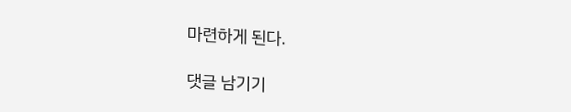마련하게 된다.

댓글 남기기